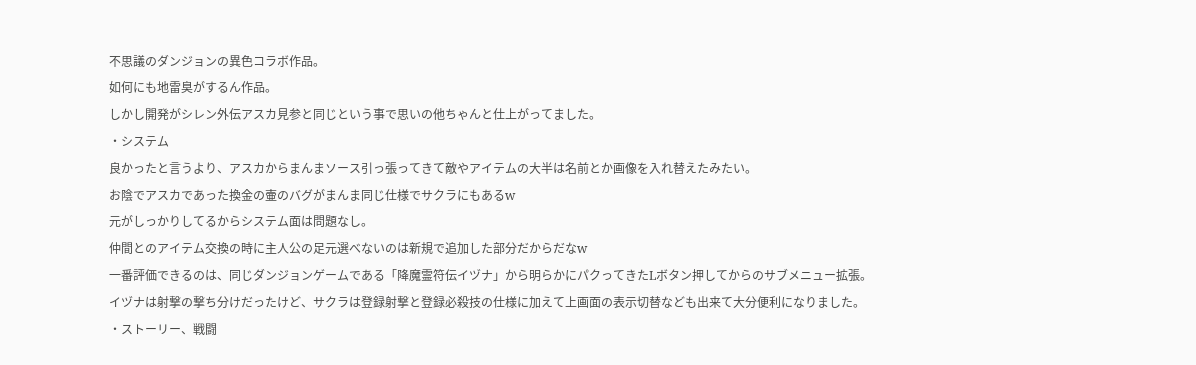不思議のダンジョンの異色コラボ作品。
如何にも地雷臭がするん作品。
しかし開発がシレン外伝アスカ見参と同じという事で思いの他ちゃんと仕上がってました。
・システム
良かったと言うより、アスカからまんまソース引っ張ってきて敵やアイテムの大半は名前とか画像を入れ替えたみたい。
お陰でアスカであった換金の壷のバグがまんま同じ仕様でサクラにもあるw
元がしっかりしてるからシステム面は問題なし。
仲間とのアイテム交換の時に主人公の足元選べないのは新規で追加した部分だからだなw
一番評価できるのは、同じダンジョンゲームである「降魔霊符伝イヅナ」から明らかにパクってきたLボタン押してからのサブメニュー拡張。
イヅナは射撃の撃ち分けだったけど、サクラは登録射撃と登録必殺技の仕様に加えて上画面の表示切替なども出来て大分便利になりました。
・ストーリー、戦闘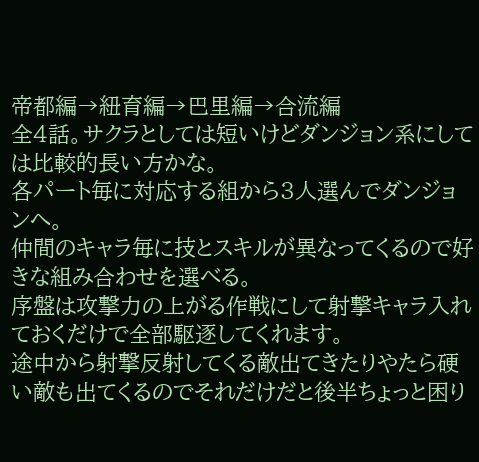帝都編→紐育編→巴里編→合流編
全4話。サクラとしては短いけどダンジョン系にしては比較的長い方かな。
各パート毎に対応する組から3人選んでダンジョンへ。
仲間のキャラ毎に技とスキルが異なってくるので好きな組み合わせを選べる。
序盤は攻撃力の上がる作戦にして射撃キャラ入れておくだけで全部駆逐してくれます。
途中から射撃反射してくる敵出てきたりやたら硬い敵も出てくるのでそれだけだと後半ちょっと困り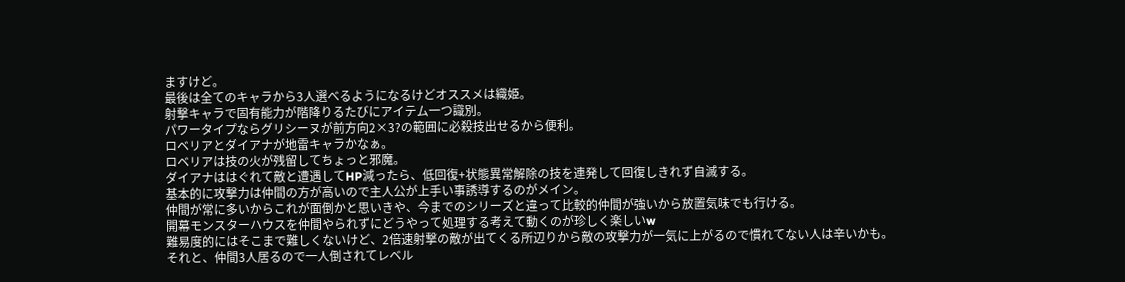ますけど。
最後は全てのキャラから3人選べるようになるけどオススメは織姫。
射撃キャラで固有能力が階降りるたびにアイテム一つ識別。
パワータイプならグリシーヌが前方向2×3?の範囲に必殺技出せるから便利。
ロベリアとダイアナが地雷キャラかなぁ。
ロベリアは技の火が残留してちょっと邪魔。
ダイアナははぐれて敵と遭遇してHP減ったら、低回復+状態異常解除の技を連発して回復しきれず自滅する。
基本的に攻撃力は仲間の方が高いので主人公が上手い事誘導するのがメイン。
仲間が常に多いからこれが面倒かと思いきや、今までのシリーズと違って比較的仲間が強いから放置気味でも行ける。
開幕モンスターハウスを仲間やられずにどうやって処理する考えて動くのが珍しく楽しいw
難易度的にはそこまで難しくないけど、2倍速射撃の敵が出てくる所辺りから敵の攻撃力が一気に上がるので慣れてない人は辛いかも。
それと、仲間3人居るので一人倒されてレベル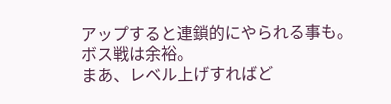アップすると連鎖的にやられる事も。
ボス戦は余裕。
まあ、レベル上げすればど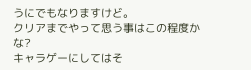うにでもなりますけど。
クリアまでやって思う事はこの程度かな?
キャラゲーにしてはそ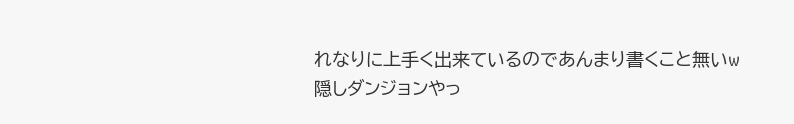れなりに上手く出来ているのであんまり書くこと無いw
隠しダンジョンやっ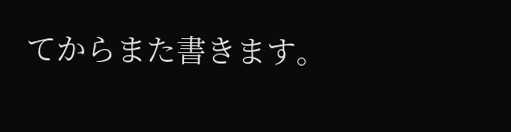てからまた書きます。